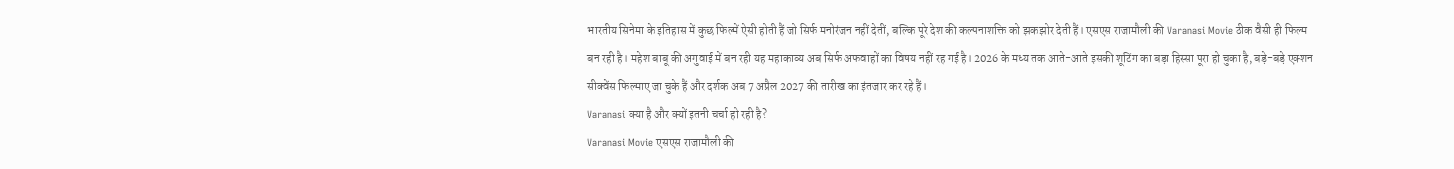भारतीय सिनेमा के इतिहास में कुछ फिल्में ऐसी होती हैं जो सिर्फ मनोरंजन नहीं देतीं, बल्कि पूरे देश की कल्पनाशक्ति को झकझोर देती हैं। एसएस राजामौली की Varanasi Movie ठीक वैसी ही फिल्म बन रही है। महेश बाबू की अगुवाई में बन रही यह महाकाव्य अब सिर्फ अफवाहों का विषय नहीं रह गई है। 2026 के मध्य तक आते-आते इसकी शूटिंग का बड़ा हिस्सा पूरा हो चुका है, बड़े-बड़े एक्शन सीक्वेंस फिल्माए जा चुके हैं और दर्शक अब 7 अप्रैल 2027 की तारीख का इंतजार कर रहे हैं।
Varanasi क्या है और क्यों इतनी चर्चा हो रही है?
Varanasi Movie एसएस राजामौली की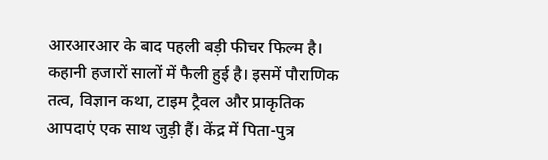आरआरआर के बाद पहली बड़ी फीचर फिल्म है। कहानी हजारों सालों में फैली हुई है। इसमें पौराणिक तत्व, विज्ञान कथा, टाइम ट्रैवल और प्राकृतिक आपदाएं एक साथ जुड़ी हैं। केंद्र में पिता-पुत्र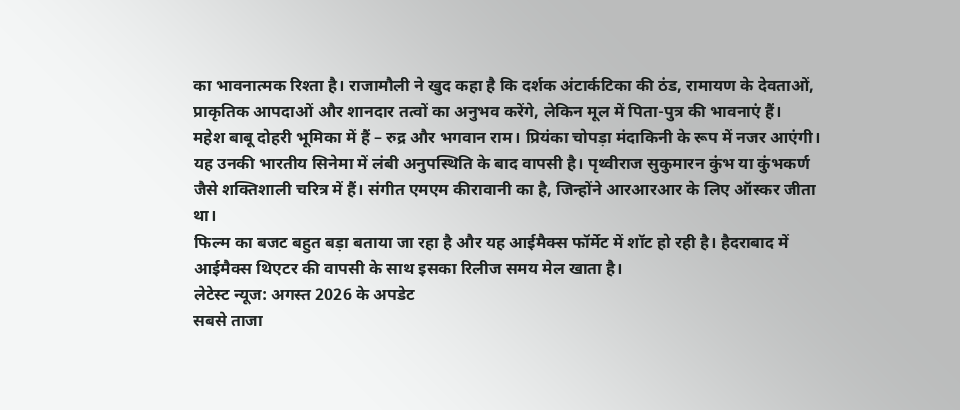का भावनात्मक रिश्ता है। राजामौली ने खुद कहा है कि दर्शक अंटार्कटिका की ठंड, रामायण के देवताओं, प्राकृतिक आपदाओं और शानदार तत्वों का अनुभव करेंगे, लेकिन मूल में पिता-पुत्र की भावनाएं हैं।
महेश बाबू दोहरी भूमिका में हैं – रुद्र और भगवान राम। प्रियंका चोपड़ा मंदाकिनी के रूप में नजर आएंगी। यह उनकी भारतीय सिनेमा में लंबी अनुपस्थिति के बाद वापसी है। पृथ्वीराज सुकुमारन कुंभ या कुंभकर्ण जैसे शक्तिशाली चरित्र में हैं। संगीत एमएम कीरावानी का है, जिन्होंने आरआरआर के लिए ऑस्कर जीता था।
फिल्म का बजट बहुत बड़ा बताया जा रहा है और यह आईमैक्स फॉर्मेट में शॉट हो रही है। हैदराबाद में आईमैक्स थिएटर की वापसी के साथ इसका रिलीज समय मेल खाता है।
लेटेस्ट न्यूज: अगस्त 2026 के अपडेट
सबसे ताजा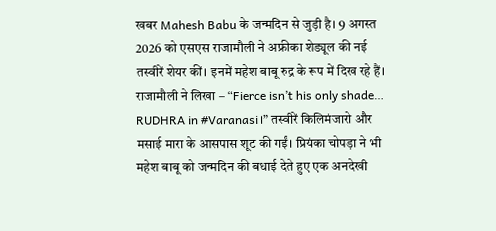खबर Mahesh Babu के जन्मदिन से जुड़ी है। 9 अगस्त 2026 को एसएस राजामौली ने अफ्रीका शेड्यूल की नई तस्वीरें शेयर कीं। इनमें महेश बाबू रुद्र के रूप में दिख रहे हैं। राजामौली ने लिखा – “Fierce isn’t his only shade… RUDHRA in #Varanasi।” तस्वीरें किलिमंजारो और मसाई मारा के आसपास शूट की गईं। प्रियंका चोपड़ा ने भी महेश बाबू को जन्मदिन की बधाई देते हुए एक अनदेखी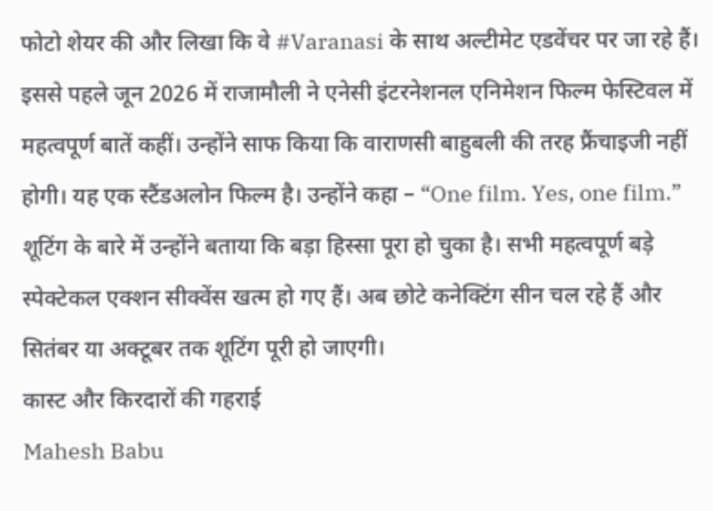फोटो शेयर की और लिखा कि वे #Varanasi के साथ अल्टीमेट एडवेंचर पर जा रहे हैं।
इससे पहले जून 2026 में राजामौली ने एनेसी इंटरनेशनल एनिमेशन फिल्म फेस्टिवल में महत्वपूर्ण बातें कहीं। उन्होंने साफ किया कि वाराणसी बाहुबली की तरह फ्रैंचाइजी नहीं होगी। यह एक स्टैंडअलोन फिल्म है। उन्होंने कहा – “One film. Yes, one film.”
शूटिंग के बारे में उन्होंने बताया कि बड़ा हिस्सा पूरा हो चुका है। सभी महत्वपूर्ण बड़े स्पेक्टेकल एक्शन सीक्वेंस खत्म हो गए हैं। अब छोटे कनेक्टिंग सीन चल रहे हैं और सितंबर या अक्टूबर तक शूटिंग पूरी हो जाएगी।
कास्ट और किरदारों की गहराई
Mahesh Babu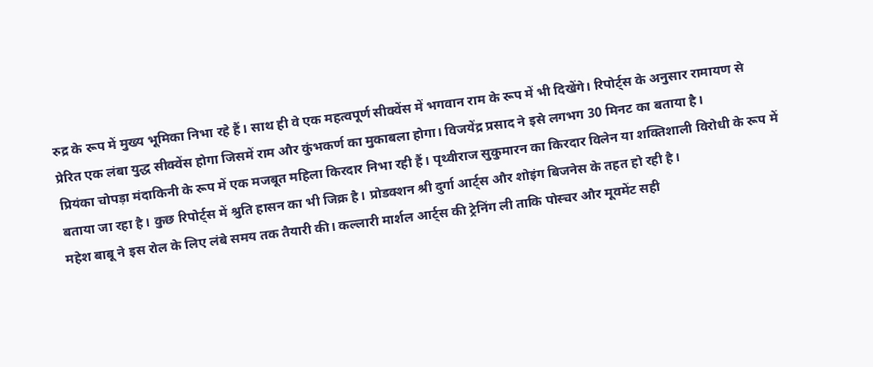रुद्र के रूप में मुख्य भूमिका निभा रहे हैं। साथ ही वे एक महत्वपूर्ण सीक्वेंस में भगवान राम के रूप में भी दिखेंगे। रिपोर्ट्स के अनुसार रामायण से प्रेरित एक लंबा युद्ध सीक्वेंस होगा जिसमें राम और कुंभकर्ण का मुकाबला होगा। विजयेंद्र प्रसाद ने इसे लगभग 30 मिनट का बताया है।
प्रियंका चोपड़ा मंदाकिनी के रूप में एक मजबूत महिला किरदार निभा रही हैं। पृथ्वीराज सुकुमारन का किरदार विलेन या शक्तिशाली विरोधी के रूप में बताया जा रहा है। कुछ रिपोर्ट्स में श्रुति हासन का भी जिक्र है। प्रोडक्शन श्री दुर्गा आर्ट्स और शोइंग बिजनेस के तहत हो रही है।
महेश बाबू ने इस रोल के लिए लंबे समय तक तैयारी की। कल्लारी मार्शल आर्ट्स की ट्रेनिंग ली ताकि पोस्चर और मूवमेंट सही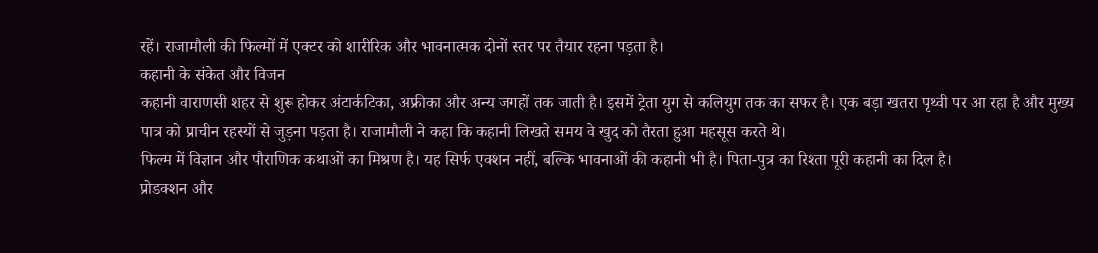रहें। राजामौली की फिल्मों में एक्टर को शारीरिक और भावनात्मक दोनों स्तर पर तैयार रहना पड़ता है।
कहानी के संकेत और विजन
कहानी वाराणसी शहर से शुरू होकर अंटार्कटिका, अफ्रीका और अन्य जगहों तक जाती है। इसमें ट्रेता युग से कलियुग तक का सफर है। एक बड़ा खतरा पृथ्वी पर आ रहा है और मुख्य पात्र को प्राचीन रहस्यों से जुड़ना पड़ता है। राजामौली ने कहा कि कहानी लिखते समय वे खुद को तैरता हुआ महसूस करते थे।
फिल्म में विज्ञान और पौराणिक कथाओं का मिश्रण है। यह सिर्फ एक्शन नहीं, बल्कि भावनाओं की कहानी भी है। पिता-पुत्र का रिश्ता पूरी कहानी का दिल है।
प्रोडक्शन और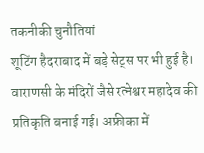तकनीकी चुनौतियां
शूटिंग हैदराबाद में बड़े सेट्स पर भी हुई है। वाराणसी के मंदिरों जैसे रत्नेश्वर महादेव की प्रतिकृति बनाई गई। अफ्रीका में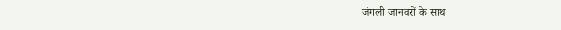जंगली जानवरों के साथ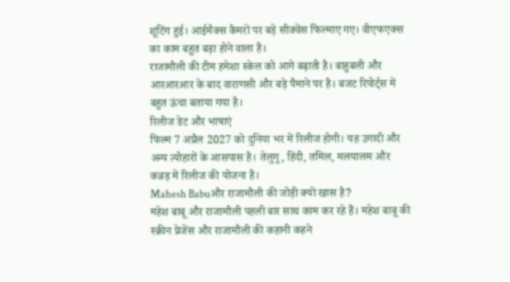शूटिंग हुई। आईमैक्स कैमरों पर बड़े सीक्वेंस फिल्माए गए। वीएफएक्स का काम बहुत बड़ा होने वाला है।
राजामौली की टीम हमेशा स्केल को आगे बढ़ाती है। बाहुबली और आरआरआर के बाद वाराणसी और बड़े पैमाने पर है। बजट रिपोर्ट्स में बहुत ऊंचा बताया गया है।
रिलीज डेट और भाषाएं
फिल्म 7 अप्रैल 2027 को दुनिया भर में रिलीज होगी। यह उगादी और अन्य त्योहारों के आसपास है। तेलुगु, हिंदी, तमिल, मलयालम और कन्नड़ में रिलीज की योजना है।
Mahesh Babuऔर राजामौली की जोड़ी क्यों खास है?
महेश बाबू और राजामौली पहली बार साथ काम कर रहे हैं। महेश बाबू की स्क्रीन प्रेजेंस और राजामौली की कहानी कहने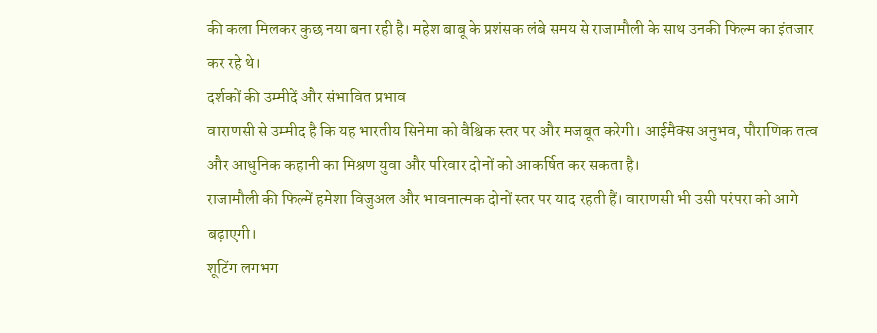की कला मिलकर कुछ नया बना रही है। महेश बाबू के प्रशंसक लंबे समय से राजामौली के साथ उनकी फिल्म का इंतजार कर रहे थे।
दर्शकों की उम्मीदें और संभावित प्रभाव
वाराणसी से उम्मीद है कि यह भारतीय सिनेमा को वैश्विक स्तर पर और मजबूत करेगी। आईमैक्स अनुभव, पौराणिक तत्व और आधुनिक कहानी का मिश्रण युवा और परिवार दोनों को आकर्षित कर सकता है।
राजामौली की फिल्में हमेशा विजुअल और भावनात्मक दोनों स्तर पर याद रहती हैं। वाराणसी भी उसी परंपरा को आगे बढ़ाएगी।
शूटिंग लगभग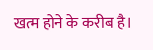खत्म होने के करीब है।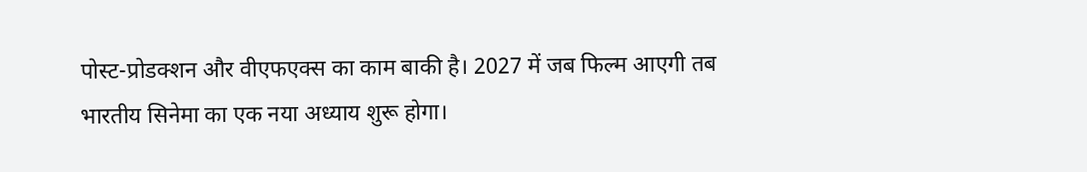पोस्ट-प्रोडक्शन और वीएफएक्स का काम बाकी है। 2027 में जब फिल्म आएगी तब भारतीय सिनेमा का एक नया अध्याय शुरू होगा।